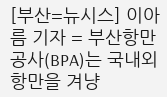[부산=뉴시스] 이아름 기자 = 부산항만공사(BPA)는 국내외 항만을 겨냥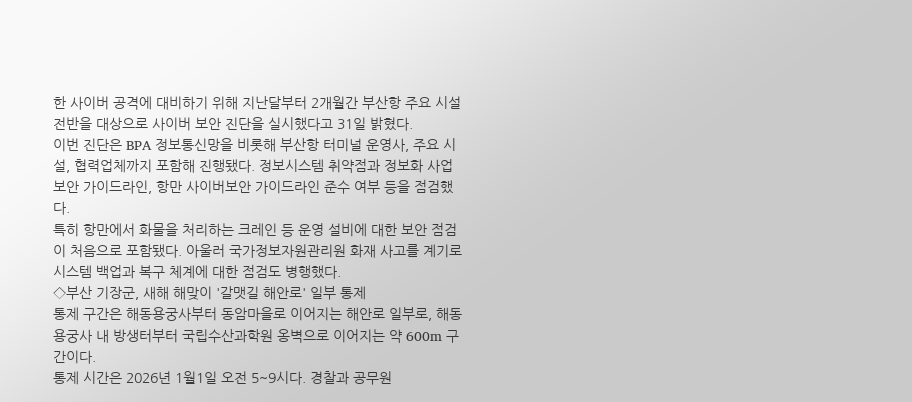한 사이버 공격에 대비하기 위해 지난달부터 2개월간 부산항 주요 시설 전반을 대상으로 사이버 보안 진단을 실시했다고 31일 밝혔다.
이번 진단은 BPA 정보통신망을 비롯해 부산항 터미널 운영사, 주요 시설, 협력업체까지 포함해 진행됐다. 정보시스템 취약점과 정보화 사업 보안 가이드라인, 항만 사이버보안 가이드라인 준수 여부 등을 점검했다.
특히 항만에서 화물을 처리하는 크레인 등 운영 설비에 대한 보안 점검이 처음으로 포함됐다. 아울러 국가정보자원관리원 화재 사고를 계기로 시스템 백업과 복구 체계에 대한 점검도 병행했다.
◇부산 기장군, 새해 해맞이 '갈맷길 해안로' 일부 통제
통제 구간은 해동용궁사부터 동암마을로 이어지는 해안로 일부로, 해동용궁사 내 방생터부터 국립수산과학원 옹벽으로 이어지는 약 600m 구간이다.
통제 시간은 2026년 1월1일 오전 5~9시다. 경찰과 공무원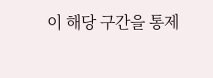이 해당 구간을 통제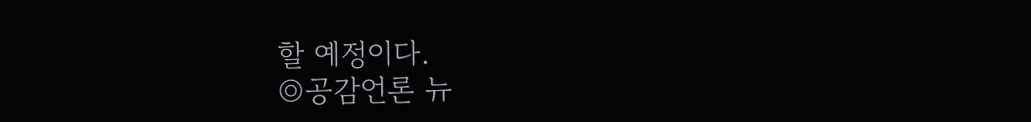할 예정이다.
◎공감언론 뉴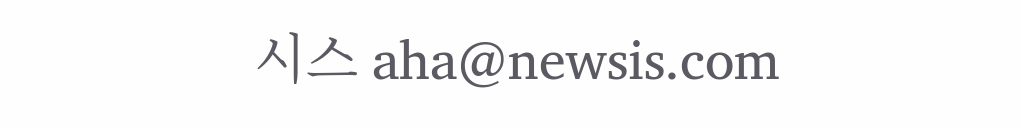시스 aha@newsis.com